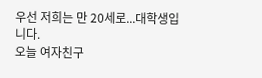우선 저희는 만 20세로...대학생입니다.
오늘 여자친구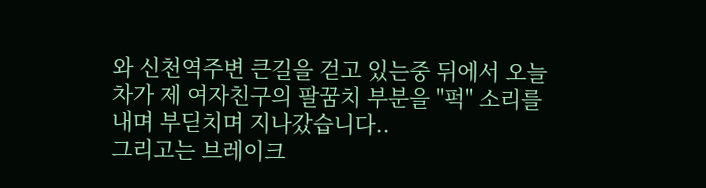와 신천역주변 큰길을 걷고 있는중 뒤에서 오늘 차가 제 여자친구의 팔꿈치 부분을 "퍽" 소리를 내며 부딛치며 지나갔습니다..
그리고는 브레이크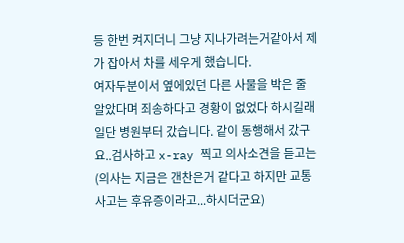등 한번 켜지더니 그냥 지나가려는거같아서 제가 잡아서 차를 세우게 했습니다.
여자두분이서 옆에있던 다른 사물을 박은 줄 알았다며 죄송하다고 경황이 없었다 하시길래 일단 병원부터 갔습니다. 같이 동행해서 갔구요..검사하고 x-ray 찍고 의사소견을 듣고는 (의사는 지금은 갠찬은거 같다고 하지만 교통사고는 후유증이라고...하시더군요)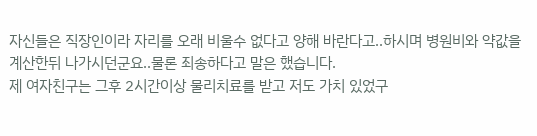자신들은 직장인이라 자리를 오래 비울수 없다고 양해 바란다고..하시며 병원비와 약값을 계산한뒤 나가시던군요..물론 죄송하다고 말은 했습니다.
제 여자친구는 그후 2시간이상 물리치료를 받고 저도 가치 있었구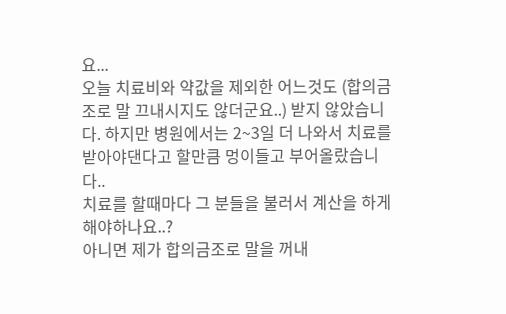요...
오늘 치료비와 약값을 제외한 어느것도 (합의금조로 말 끄내시지도 않더군요..) 받지 않았습니다. 하지만 병원에서는 2~3일 더 나와서 치료를 받아야댄다고 할만큼 멍이들고 부어올랐습니다..
치료를 할때마다 그 분들을 불러서 계산을 하게 해야하나요..?
아니면 제가 합의금조로 말을 꺼내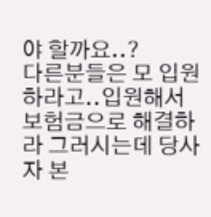야 할까요..?
다른분들은 모 입원하라고..입원해서 보험금으로 해결하라 그러시는데 당사자 본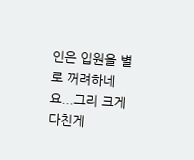인은 입원을 별로 꺼려하네요...그리 크게 다친게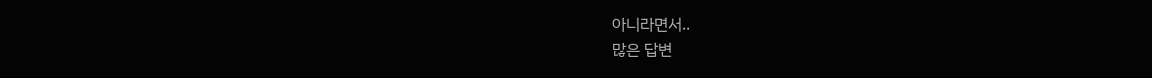아니라면서..
많은 답변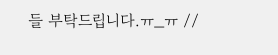들 부탁드립니다.ㅠ_ㅠ //